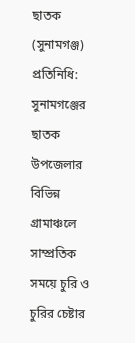ছাতক (সুনামগঞ্জ) প্রতিনিধি: সুনামগঞ্জের ছাতক উপজেলার বিভিন্ন গ্রামাঞ্চলে সাম্প্রতিক সময়ে চুরি ও চুরির চেষ্টার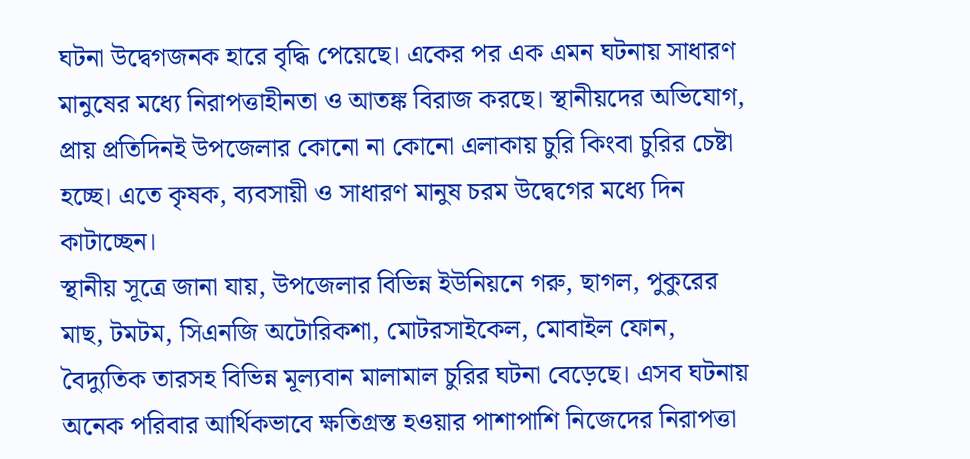ঘটনা উদ্বেগজনক হারে বৃদ্ধি পেয়েছে। একের পর এক এমন ঘটনায় সাধারণ মানুষের মধ্যে নিরাপত্তাহীনতা ও আতঙ্ক বিরাজ করছে। স্থানীয়দের অভিযোগ, প্রায় প্রতিদিনই উপজেলার কোনো না কোনো এলাকায় চুরি কিংবা চুরির চেষ্টা হচ্ছে। এতে কৃষক, ব্যবসায়ী ও সাধারণ মানুষ চরম উদ্বেগের মধ্যে দিন কাটাচ্ছেন।
স্থানীয় সূত্রে জানা যায়, উপজেলার বিভিন্ন ইউনিয়নে গরু, ছাগল, পুকুরের মাছ, টমটম, সিএনজি অটোরিকশা, মোটরসাইকেল, মোবাইল ফোন, বৈদ্যুতিক তারসহ বিভিন্ন মূল্যবান মালামাল চুরির ঘটনা বেড়েছে। এসব ঘটনায় অনেক পরিবার আর্থিকভাবে ক্ষতিগ্রস্ত হওয়ার পাশাপাশি নিজেদের নিরাপত্তা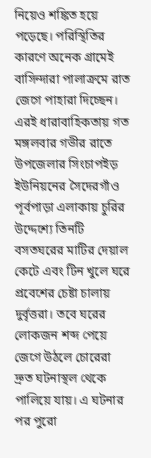নিয়েও শঙ্কিত হয়ে পড়েছে। পরিস্থিতির কারণে অনেক গ্রামেই বাসিন্দারা পালাক্রমে রাত জেগে পাহারা দিচ্ছেন।
এরই ধারাবাহিকতায় গত মঙ্গলবার গভীর রাতে উপজেলার সিংচাপইড় ইউনিয়নের সৈদেরগাঁও পূর্বপাড়া এলাকায় চুরির উদ্দেশ্যে তিনটি বসতঘরের মাটির দেয়াল কেটে এবং টিন খুলে ঘরে প্রবেশের চেষ্টা চালায় দুর্বৃত্তরা। তবে ঘরের লোকজন শব্দ পেয়ে জেগে উঠলে চোরেরা দ্রুত ঘটনাস্থল থেকে পালিয়ে যায়। এ ঘটনার পর পুরো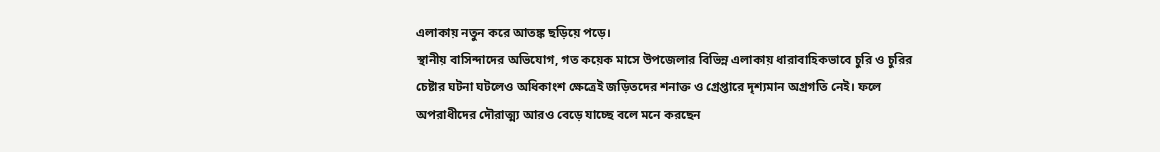এলাকায় নতুন করে আতঙ্ক ছড়িয়ে পড়ে।
স্থানীয় বাসিন্দাদের অভিযোগ, গত কয়েক মাসে উপজেলার বিভিন্ন এলাকায় ধারাবাহিকভাবে চুরি ও চুরির চেষ্টার ঘটনা ঘটলেও অধিকাংশ ক্ষেত্রেই জড়িতদের শনাক্ত ও গ্রেপ্তারে দৃশ্যমান অগ্রগতি নেই। ফলে অপরাধীদের দৌরাত্ম্য আরও বেড়ে যাচ্ছে বলে মনে করছেন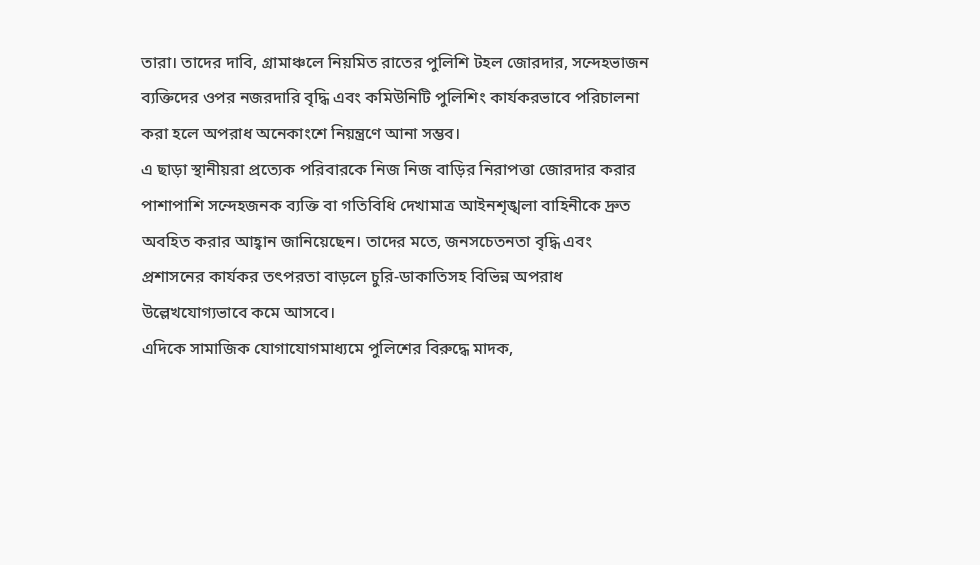তারা। তাদের দাবি, গ্রামাঞ্চলে নিয়মিত রাতের পুলিশি টহল জোরদার, সন্দেহভাজন ব্যক্তিদের ওপর নজরদারি বৃদ্ধি এবং কমিউনিটি পুলিশিং কার্যকরভাবে পরিচালনা করা হলে অপরাধ অনেকাংশে নিয়ন্ত্রণে আনা সম্ভব।
এ ছাড়া স্থানীয়রা প্রত্যেক পরিবারকে নিজ নিজ বাড়ির নিরাপত্তা জোরদার করার পাশাপাশি সন্দেহজনক ব্যক্তি বা গতিবিধি দেখামাত্র আইনশৃঙ্খলা বাহিনীকে দ্রুত অবহিত করার আহ্বান জানিয়েছেন। তাদের মতে, জনসচেতনতা বৃদ্ধি এবং প্রশাসনের কার্যকর তৎপরতা বাড়লে চুরি-ডাকাতিসহ বিভিন্ন অপরাধ উল্লেখযোগ্যভাবে কমে আসবে।
এদিকে সামাজিক যোগাযোগমাধ্যমে পুলিশের বিরুদ্ধে মাদক,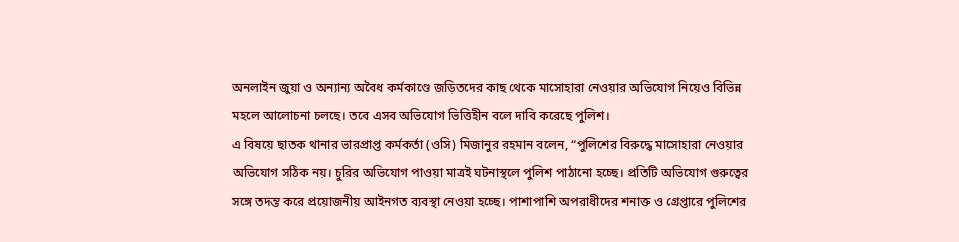অনলাইন জুয়া ও অন্যান্য অবৈধ কর্মকাণ্ডে জড়িতদের কাছ থেকে মাসোহারা নেওয়ার অভিযোগ নিয়েও বিভিন্ন মহলে আলোচনা চলছে। তবে এসব অভিযোগ ভিত্তিহীন বলে দাবি করেছে পুলিশ।
এ বিষয়ে ছাতক থানার ভারপ্রাপ্ত কর্মকর্তা (ওসি) মিজানুর রহমান বলেন, “পুলিশের বিরুদ্ধে মাসোহারা নেওয়ার অভিযোগ সঠিক নয়। চুরির অভিযোগ পাওয়া মাত্রই ঘটনাস্থলে পুলিশ পাঠানো হচ্ছে। প্রতিটি অভিযোগ গুরুত্বের সঙ্গে তদন্ত করে প্রয়োজনীয় আইনগত ব্যবস্থা নেওয়া হচ্ছে। পাশাপাশি অপরাধীদের শনাক্ত ও গ্রেপ্তারে পুলিশের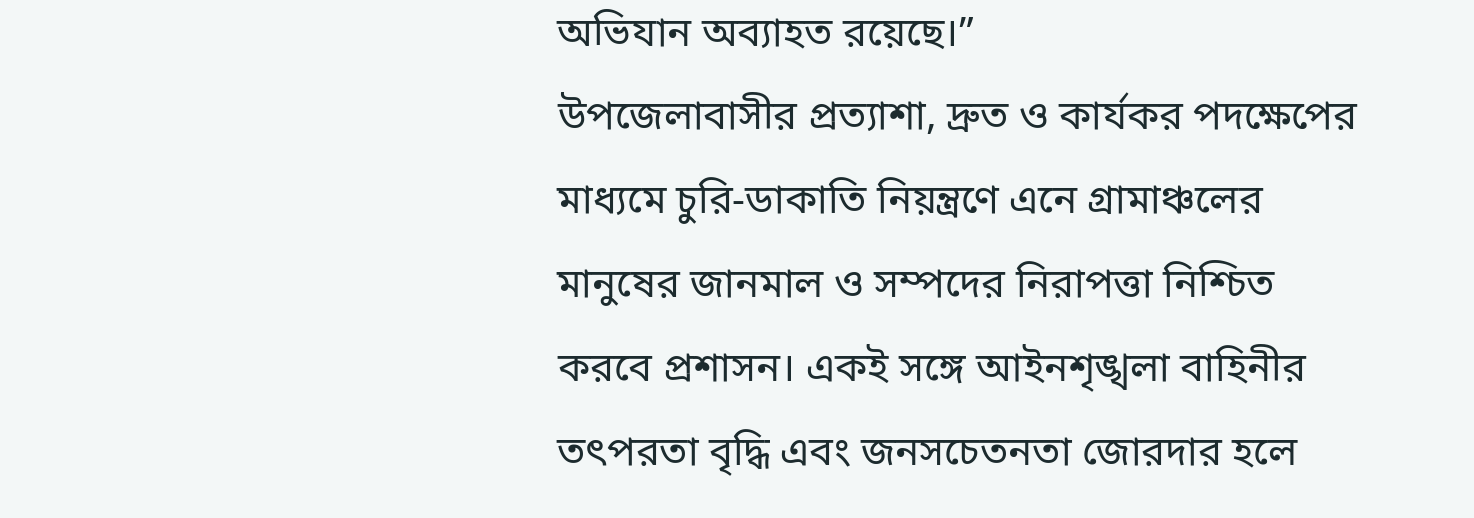অভিযান অব্যাহত রয়েছে।”
উপজেলাবাসীর প্রত্যাশা, দ্রুত ও কার্যকর পদক্ষেপের মাধ্যমে চুরি-ডাকাতি নিয়ন্ত্রণে এনে গ্রামাঞ্চলের মানুষের জানমাল ও সম্পদের নিরাপত্তা নিশ্চিত করবে প্রশাসন। একই সঙ্গে আইনশৃঙ্খলা বাহিনীর তৎপরতা বৃদ্ধি এবং জনসচেতনতা জোরদার হলে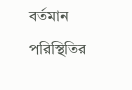বর্তমান পরিস্থিতির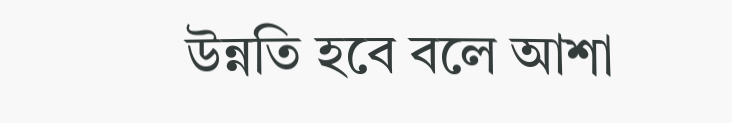উন্নতি হবে বলে আশা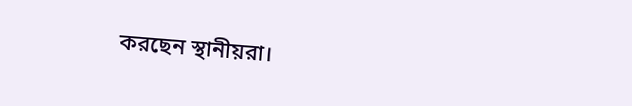করছেন স্থানীয়রা।